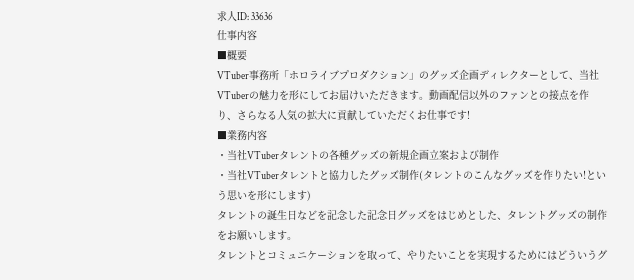求人ID: 33636
仕事内容
■概要
VTuber事務所「ホロライブプロダクション」のグッズ企画ディレクターとして、当社VTuberの魅力を形にしてお届けいただきます。動画配信以外のファンとの接点を作り、さらなる人気の拡大に貢献していただくお仕事です!
■業務内容
・当社VTuberタレントの各種グッズの新規企画立案および制作
・当社VTuberタレントと協力したグッズ制作(タレントのこんなグッズを作りたい!という思いを形にします)
タレントの誕生日などを記念した記念日グッズをはじめとした、タレントグッズの制作をお願いします。
タレントとコミュニケーションを取って、やりたいことを実現するためにはどういうグ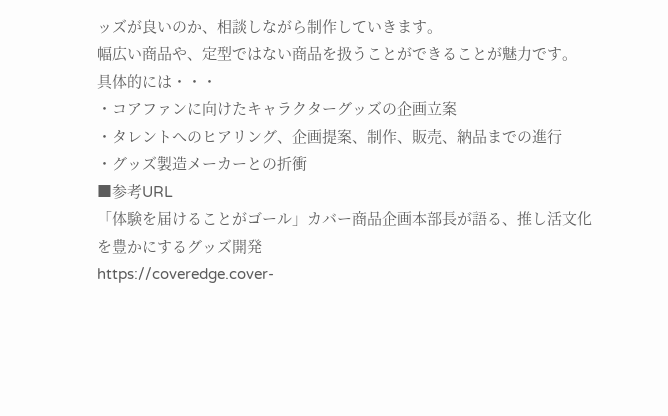ッズが良いのか、相談しながら制作していきます。
幅広い商品や、定型ではない商品を扱うことができることが魅力です。
具体的には・・・
・コアファンに向けたキャラクターグッズの企画立案
・タレントへのヒアリング、企画提案、制作、販売、納品までの進行
・グッズ製造メーカーとの折衝
■参考URL
「体験を届けることがゴール」カバー商品企画本部長が語る、推し活文化を豊かにするグッズ開発
https://coveredge.cover-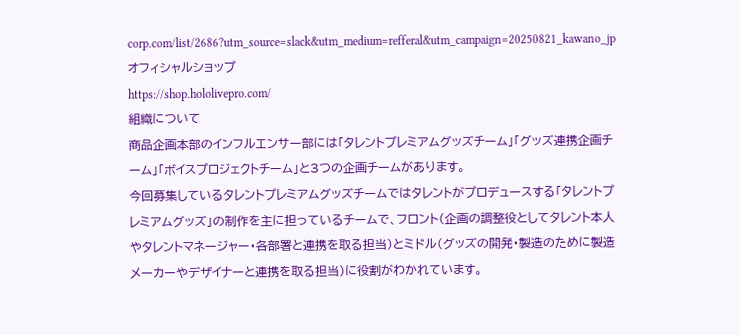corp.com/list/2686?utm_source=slack&utm_medium=refferal&utm_campaign=20250821_kawano_jp
オフィシャルショップ
https://shop.hololivepro.com/
組織について
商品企画本部のインフルエンサー部には「タレントプレミアムグッズチーム」「グッズ連携企画チーム」「ボイスプロジェクトチーム」と3つの企画チームがあります。
今回募集しているタレントプレミアムグッズチームではタレントがプロデュースする「タレントプレミアムグッズ」の制作を主に担っているチームで、フロント(企画の調整役としてタレント本人やタレントマネージャー・各部署と連携を取る担当)とミドル(グッズの開発・製造のために製造メーカーやデザイナーと連携を取る担当)に役割がわかれています。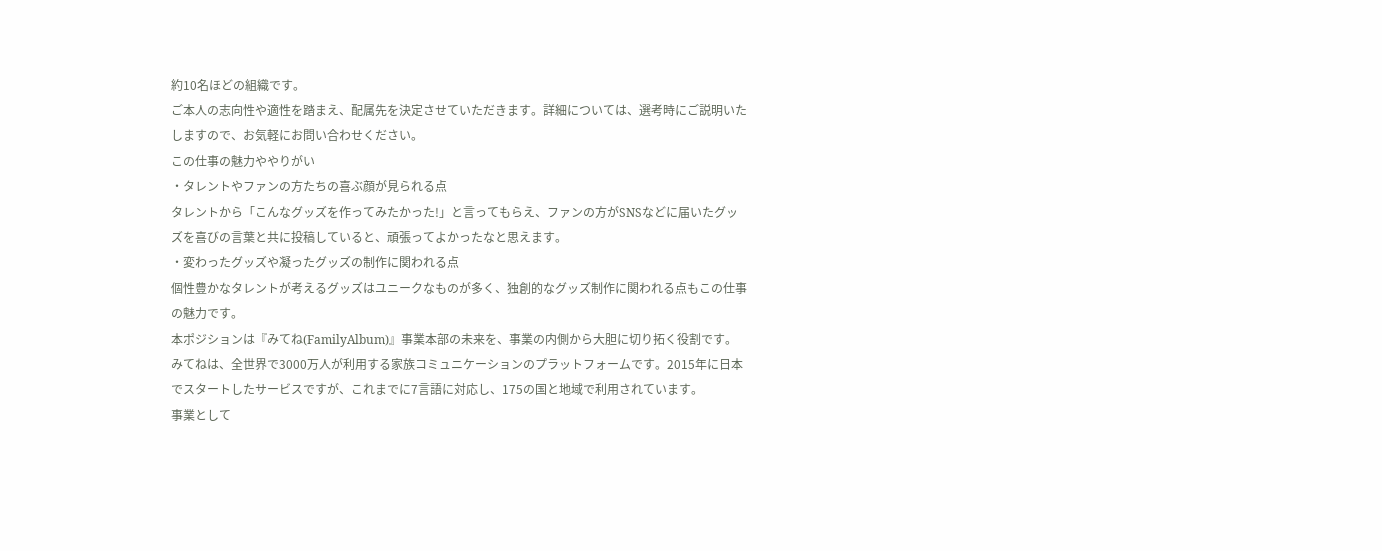約10名ほどの組織です。
ご本人の志向性や適性を踏まえ、配属先を決定させていただきます。詳細については、選考時にご説明いたしますので、お気軽にお問い合わせください。
この仕事の魅力ややりがい
・タレントやファンの方たちの喜ぶ顔が見られる点
タレントから「こんなグッズを作ってみたかった!」と言ってもらえ、ファンの方がSNSなどに届いたグッズを喜びの言葉と共に投稿していると、頑張ってよかったなと思えます。
・変わったグッズや凝ったグッズの制作に関われる点
個性豊かなタレントが考えるグッズはユニークなものが多く、独創的なグッズ制作に関われる点もこの仕事の魅力です。
本ポジションは『みてね(FamilyAlbum)』事業本部の未来を、事業の内側から大胆に切り拓く役割です。
みてねは、全世界で3000万人が利用する家族コミュニケーションのプラットフォームです。2015年に日本でスタートしたサービスですが、これまでに7言語に対応し、175の国と地域で利用されています。
事業として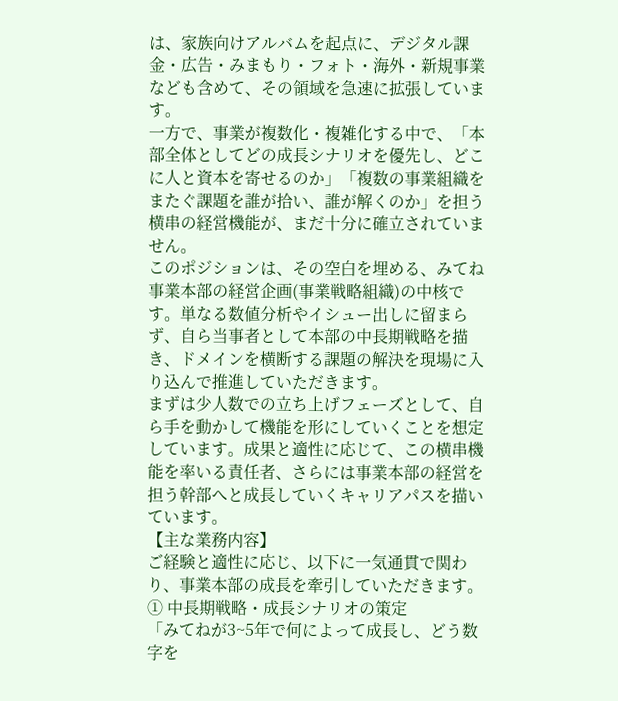は、家族向けアルバムを起点に、デジタル課金・広告・みまもり・フォト・海外・新規事業なども含めて、その領域を急速に拡張しています。
一方で、事業が複数化・複雑化する中で、「本部全体としてどの成長シナリオを優先し、どこに人と資本を寄せるのか」「複数の事業組織をまたぐ課題を誰が拾い、誰が解くのか」を担う横串の経営機能が、まだ十分に確立されていません。
このポジションは、その空白を埋める、みてね事業本部の経営企画(事業戦略組織)の中核です。単なる数値分析やイシュー出しに留まらず、自ら当事者として本部の中長期戦略を描き、ドメインを横断する課題の解決を現場に入り込んで推進していただきます。
まずは少人数での立ち上げフェーズとして、自ら手を動かして機能を形にしていくことを想定しています。成果と適性に応じて、この横串機能を率いる責任者、さらには事業本部の経営を担う幹部へと成長していくキャリアパスを描いています。
【主な業務内容】
ご経験と適性に応じ、以下に一気通貫で関わり、事業本部の成長を牽引していただきます。
① 中長期戦略・成長シナリオの策定
「みてねが3~5年で何によって成長し、どう数字を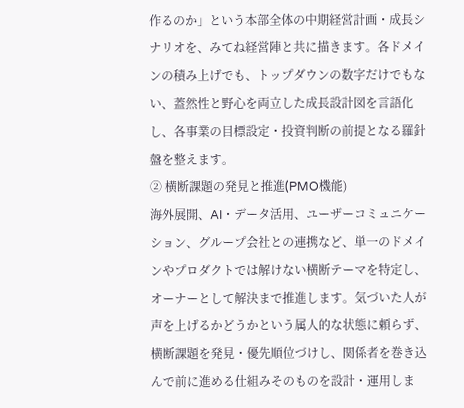作るのか」という本部全体の中期経営計画・成長シナリオを、みてね経営陣と共に描きます。各ドメインの積み上げでも、トップダウンの数字だけでもない、蓋然性と野心を両立した成長設計図を言語化し、各事業の目標設定・投資判断の前提となる羅針盤を整えます。
② 横断課題の発見と推進(PMO機能)
海外展開、AI・データ活用、ユーザーコミュニケーション、グループ会社との連携など、単一のドメインやプロダクトでは解けない横断テーマを特定し、オーナーとして解決まで推進します。気づいた人が声を上げるかどうかという属人的な状態に頼らず、横断課題を発見・優先順位づけし、関係者を巻き込んで前に進める仕組みそのものを設計・運用しま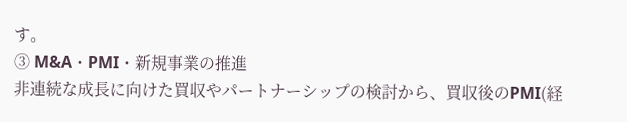す。
③ M&A・PMI・新規事業の推進
非連続な成長に向けた買収やパートナーシップの検討から、買収後のPMI(経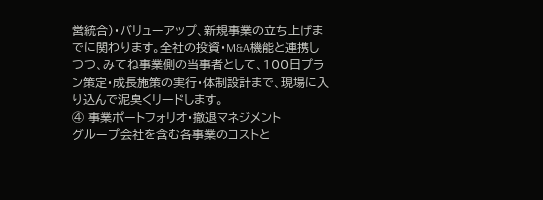営統合)・バリューアップ、新規事業の立ち上げまでに関わります。全社の投資・M&A機能と連携しつつ、みてね事業側の当事者として、100日プラン策定・成長施策の実行・体制設計まで、現場に入り込んで泥臭くリードします。
④ 事業ポートフォリオ・撤退マネジメント
グループ会社を含む各事業のコストと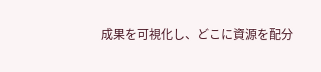成果を可視化し、どこに資源を配分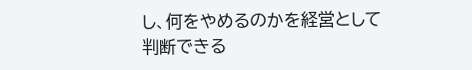し、何をやめるのかを経営として判断できる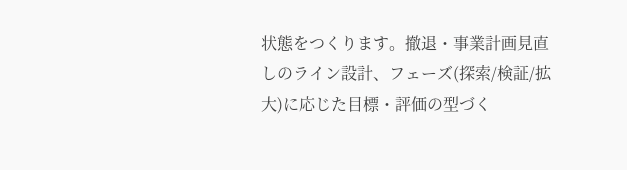状態をつくります。撤退・事業計画見直しのライン設計、フェーズ(探索/検証/拡大)に応じた目標・評価の型づく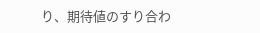り、期待値のすり合わ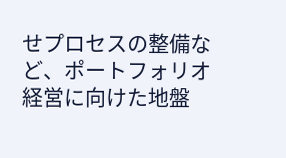せプロセスの整備など、ポートフォリオ経営に向けた地盤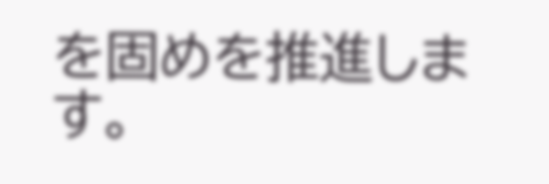を固めを推進します。